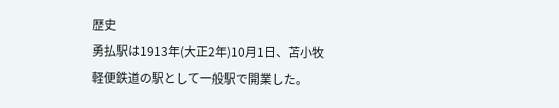歴史
勇払駅は1913年(大正2年)10月1日、苫小牧軽便鉄道の駅として一般駅で開業した。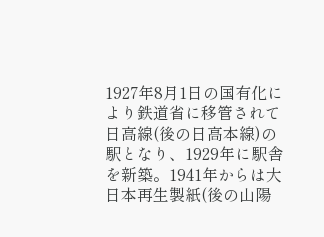1927年8月1日の国有化により鉄道省に移管されて日高線(後の日高本線)の駅となり、1929年に駅舎を新築。1941年からは大日本再生製紙(後の山陽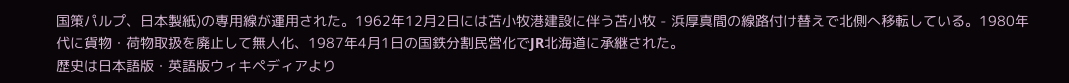国策パルプ、日本製紙)の専用線が運用された。1962年12月2日には苫小牧港建設に伴う苫小牧 - 浜厚真間の線路付け替えで北側へ移転している。1980年代に貨物・荷物取扱を廃止して無人化、1987年4月1日の国鉄分割民営化でJR北海道に承継された。
歴史は日本語版・英語版ウィキペディアより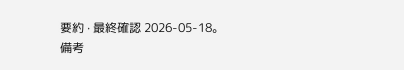要約 · 最終確認 2026-05-18。
備考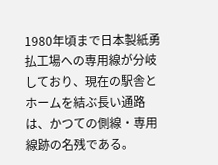1980年頃まで日本製紙勇払工場への専用線が分岐しており、現在の駅舎とホームを結ぶ長い通路は、かつての側線・専用線跡の名残である。